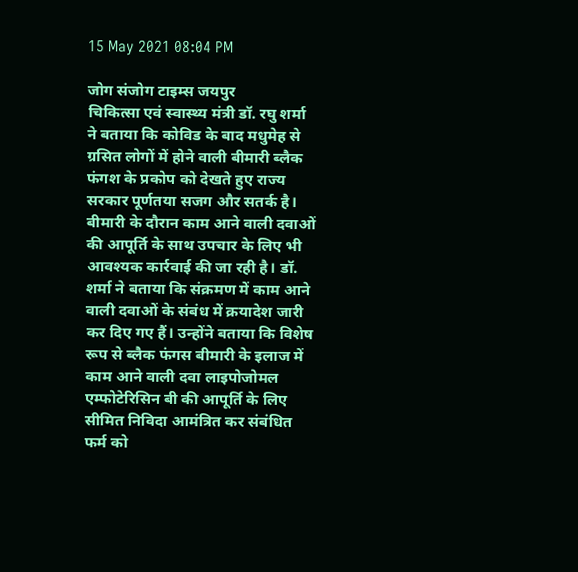15 May 2021 08:04 PM

जोग संजोग टाइम्स जयपुर
चिकित्सा एवं स्वास्थ्य मंत्री डॉ. रघु शर्मा ने बताया कि कोविड के बाद मधुमेह से ग्रसित लोगों में होने वाली बीमारी ब्लैक फंगश के प्रकोप को देखते हुए राज्य सरकार पूर्णतया सजग और सतर्क है। बीमारी के दौरान काम आने वाली दवाओं की आपूर्ति के साथ उपचार के लिए भी आवश्यक कार्रवाई की जा रही है। डॉ. शर्मा ने बताया कि संक्रमण में काम आने वाली दवाओं के संबंध में क्रयादेश जारी कर दिए गए हैं। उन्होंने बताया कि विशेष रूप से ब्लैक फंगस बीमारी के इलाज में काम आने वाली दवा लाइपोजोमल एम्फोटेरिसिन बी की आपूर्ति के लिए सीमित निविदा आमंत्रित कर संबंधित फर्म को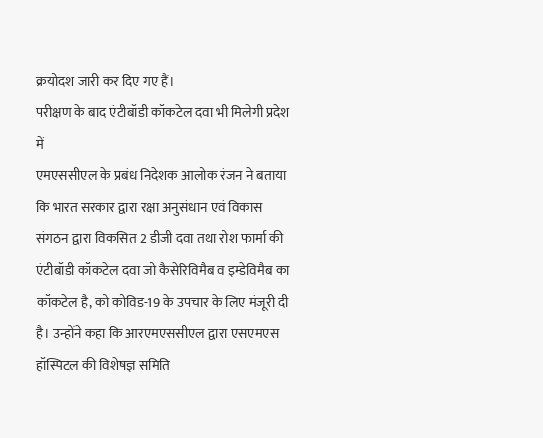क्रयोदश जारी कर दिए गए हैं।
परीक्षण के बाद एंटीबॉडी कॉकटेल दवा भी मिलेगी प्रदेश में
एमएससीएल के प्रबंध निदेशक आलोक रंजन ने बताया कि भारत सरकार द्वारा रक्षा अनुसंधान एवं विकास संगठन द्वारा विकसित 2 डीजी दवा तथा रोश फार्मा की एंटीबॉडी कॉकटेल दवा जो कैसेरिविमैब व इम्डेविमैब का कॉकटेल है, को कोविड-19 के उपचार के लिए मंजूरी दी है। उन्होंने कहा कि आरएमएससीएल द्वारा एसएमएस हॉस्पिटल की विशेषज्ञ समिति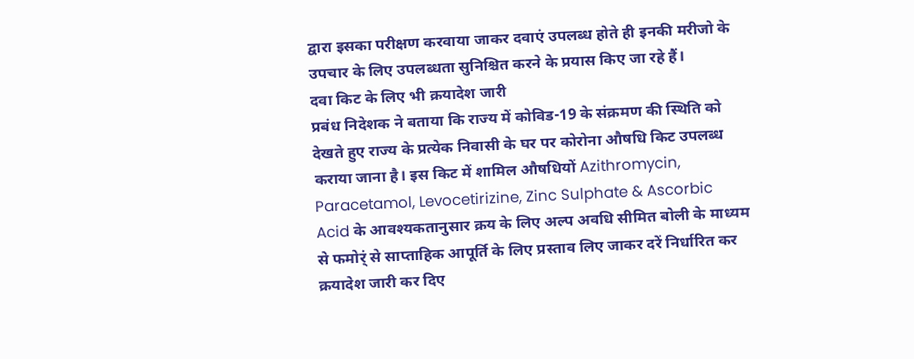द्वारा इसका परीक्षण करवाया जाकर दवाएं उपलब्ध होते ही इनकी मरीजो के उपचार के लिए उपलब्धता सुनिश्चित करने के प्रयास किए जा रहे हैं।
दवा किट के लिए भी क्रयादेश जारी
प्रबंध निदेशक ने बताया कि राज्य में कोविड-19 के संक्रमण की स्थिति को देखते हुए राज्य के प्रत्येक निवासी के घर पर कोरोना औषधि किट उपलब्ध कराया जाना है। इस किट में शामिल औषधियों Azithromycin, Paracetamol, Levocetirizine, Zinc Sulphate & Ascorbic Acid के आवश्यकतानुसार क्रय के लिए अल्प अवधि सीमित बोली के माध्यम से फमोर्ं से साप्ताहिक आपूर्ति के लिए प्रस्ताव लिए जाकर दरें निर्धारित कर क्रयादेश जारी कर दिए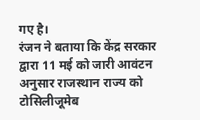गए है।
रंजन ने बताया कि केंद्र सरकार द्वारा 11 मई को जारी आवंटन अनुसार राजस्थान राज्य को टोसिलीजूमेब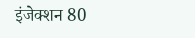इंजेक्शन 80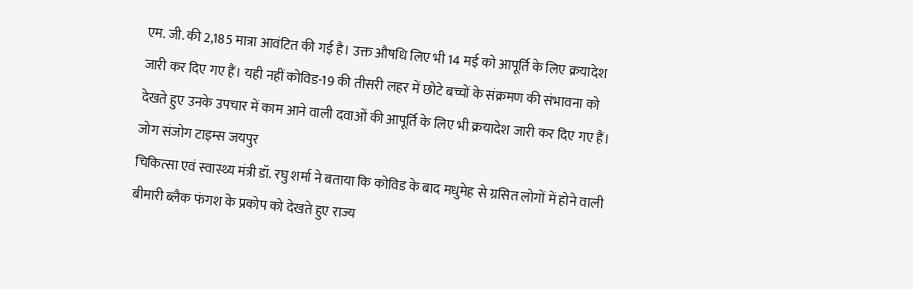एम. जी. की 2,185 मात्रा आवंटित की गई है। उक्त औषधि लिए भी 14 मई को आपूर्ति के लिए क्रयादेश जारी कर दिए गए हैं। यही नहीं कोविड-19 की तीसरी लहर में छोटे बच्चों के संक्रमण की संभावना को देखते हुए उनके उपचार में काम आने वाली दवाओं की आपूर्ति के लिए भी क्रयादेश जारी कर दिए गए हैं।
जोग संजोग टाइम्स जयपुर
चिकित्सा एवं स्वास्थ्य मंत्री डॉ. रघु शर्मा ने बताया कि कोविड के बाद मधुमेह से ग्रसित लोगों में होने वाली बीमारी ब्लैक फंगश के प्रकोप को देखते हुए राज्य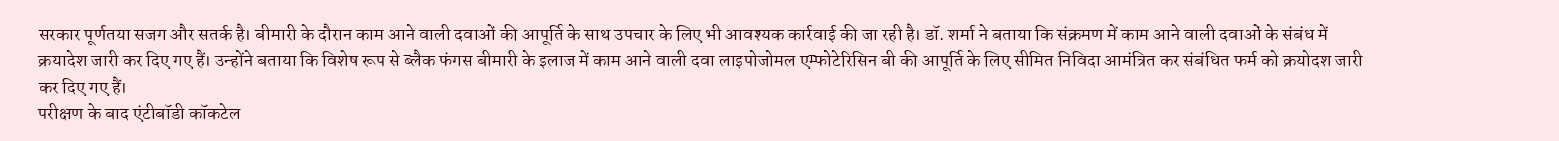सरकार पूर्णतया सजग और सतर्क है। बीमारी के दौरान काम आने वाली दवाओं की आपूर्ति के साथ उपचार के लिए भी आवश्यक कार्रवाई की जा रही है। डॉ. शर्मा ने बताया कि संक्रमण में काम आने वाली दवाओं के संबंध में क्रयादेश जारी कर दिए गए हैं। उन्होंने बताया कि विशेष रूप से ब्लैक फंगस बीमारी के इलाज में काम आने वाली दवा लाइपोजोमल एम्फोटेरिसिन बी की आपूर्ति के लिए सीमित निविदा आमंत्रित कर संबंधित फर्म को क्रयोदश जारी कर दिए गए हैं।
परीक्षण के बाद एंटीबॉडी कॉकटेल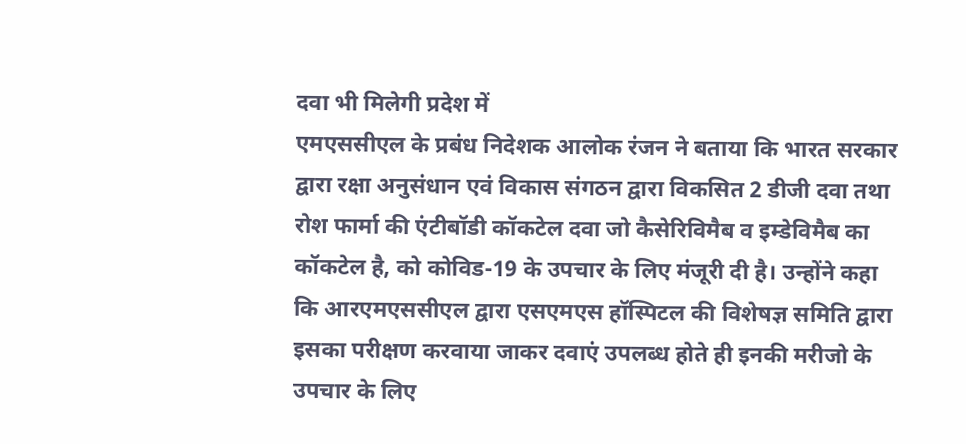दवा भी मिलेगी प्रदेश में
एमएससीएल के प्रबंध निदेशक आलोक रंजन ने बताया कि भारत सरकार द्वारा रक्षा अनुसंधान एवं विकास संगठन द्वारा विकसित 2 डीजी दवा तथा रोश फार्मा की एंटीबॉडी कॉकटेल दवा जो कैसेरिविमैब व इम्डेविमैब का कॉकटेल है, को कोविड-19 के उपचार के लिए मंजूरी दी है। उन्होंने कहा कि आरएमएससीएल द्वारा एसएमएस हॉस्पिटल की विशेषज्ञ समिति द्वारा इसका परीक्षण करवाया जाकर दवाएं उपलब्ध होते ही इनकी मरीजो के उपचार के लिए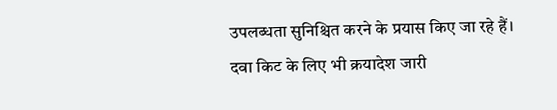उपलब्धता सुनिश्चित करने के प्रयास किए जा रहे हैं।
दवा किट के लिए भी क्रयादेश जारी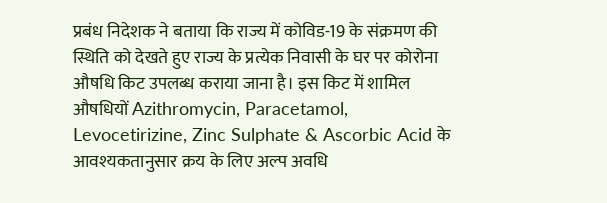प्रबंध निदेशक ने बताया कि राज्य में कोविड-19 के संक्रमण की स्थिति को देखते हुए राज्य के प्रत्येक निवासी के घर पर कोरोना औषधि किट उपलब्ध कराया जाना है। इस किट में शामिल औषधियों Azithromycin, Paracetamol, Levocetirizine, Zinc Sulphate & Ascorbic Acid के आवश्यकतानुसार क्रय के लिए अल्प अवधि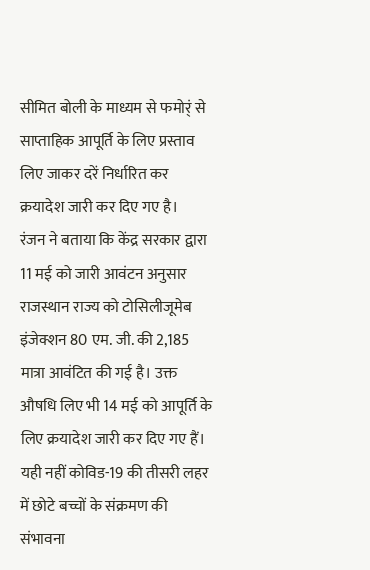सीमित बोली के माध्यम से फमोर्ं से साप्ताहिक आपूर्ति के लिए प्रस्ताव लिए जाकर दरें निर्धारित कर क्रयादेश जारी कर दिए गए है।
रंजन ने बताया कि केंद्र सरकार द्वारा 11 मई को जारी आवंटन अनुसार राजस्थान राज्य को टोसिलीजूमेब इंजेक्शन 80 एम. जी. की 2,185 मात्रा आवंटित की गई है। उक्त औषधि लिए भी 14 मई को आपूर्ति के लिए क्रयादेश जारी कर दिए गए हैं। यही नहीं कोविड-19 की तीसरी लहर में छोटे बच्चों के संक्रमण की संभावना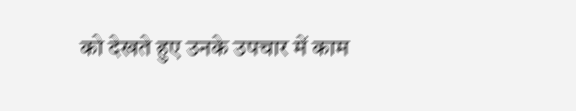को देखते हुए उनके उपचार में काम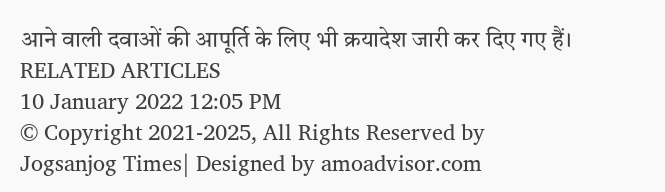आने वाली दवाओं की आपूर्ति के लिए भी क्रयादेश जारी कर दिए गए हैं।
RELATED ARTICLES
10 January 2022 12:05 PM
© Copyright 2021-2025, All Rights Reserved by Jogsanjog Times| Designed by amoadvisor.com